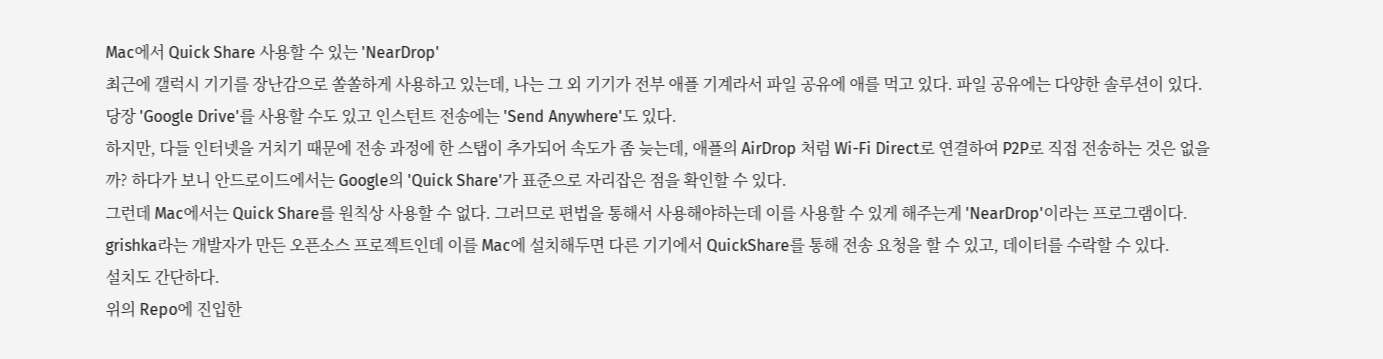Mac에서 Quick Share 사용할 수 있는 'NearDrop'
최근에 갤럭시 기기를 장난감으로 쏠쏠하게 사용하고 있는데, 나는 그 외 기기가 전부 애플 기계라서 파일 공유에 애를 먹고 있다. 파일 공유에는 다양한 솔루션이 있다. 당장 'Google Drive'를 사용할 수도 있고 인스턴트 전송에는 'Send Anywhere'도 있다.
하지만, 다들 인터넷을 거치기 때문에 전송 과정에 한 스탭이 추가되어 속도가 좀 늦는데, 애플의 AirDrop 처럼 Wi-Fi Direct로 연결하여 P2P로 직접 전송하는 것은 없을까? 하다가 보니 안드로이드에서는 Google의 'Quick Share'가 표준으로 자리잡은 점을 확인할 수 있다.
그런데 Mac에서는 Quick Share를 원칙상 사용할 수 없다. 그러므로 편법을 통해서 사용해야하는데 이를 사용할 수 있게 해주는게 'NearDrop'이라는 프로그램이다.
grishka라는 개발자가 만든 오픈소스 프로젝트인데 이를 Mac에 설치해두면 다른 기기에서 QuickShare를 통해 전송 요청을 할 수 있고, 데이터를 수락할 수 있다.
설치도 간단하다.
위의 Repo에 진입한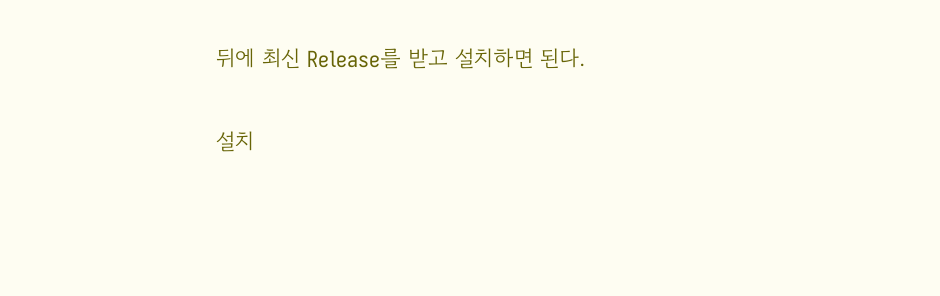뒤에 최신 Release를 받고 설치하면 된다.

설치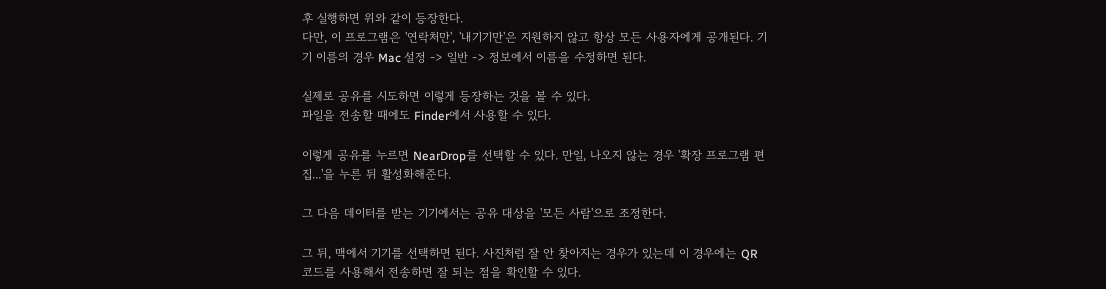후 실행하면 위와 같이 등장한다.
다만, 이 프로그램은 '연락처만', '내기기만'은 지원하지 않고 항상 모든 사용자에게 공개된다. 기기 이름의 경우 Mac 설정 -> 일반 -> 정보에서 이름을 수정하면 된다.

실제로 공유를 시도하면 이렇게 등장하는 것을 볼 수 있다.
파일을 전송할 때에도 Finder에서 사용할 수 있다.

이렇게 공유를 누르면 NearDrop를 선택할 수 있다. 만일, 나오지 않는 경우 '확장 프로그램 편집...'을 누른 뒤 활성화해준다.

그 다음 데이터를 받는 기기에서는 공유 대상을 '모든 사람'으로 조정한다.

그 뒤, 맥에서 기기를 선택하면 된다. 사진처럼 잘 안 찾아지는 경우가 있는데 이 경우에는 QR 코드를 사용해서 전송하면 잘 되는 점을 확인할 수 있다.